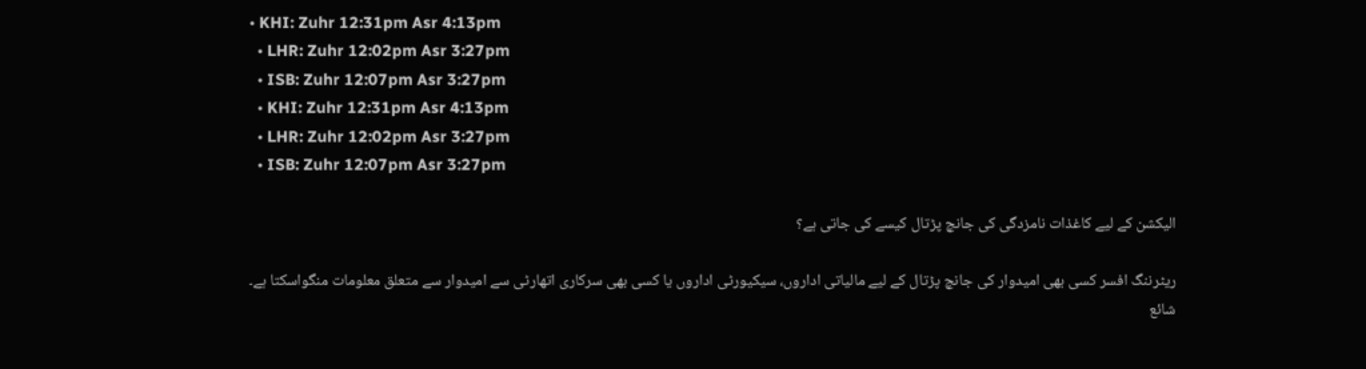• KHI: Zuhr 12:31pm Asr 4:13pm
  • LHR: Zuhr 12:02pm Asr 3:27pm
  • ISB: Zuhr 12:07pm Asr 3:27pm
  • KHI: Zuhr 12:31pm Asr 4:13pm
  • LHR: Zuhr 12:02pm Asr 3:27pm
  • ISB: Zuhr 12:07pm Asr 3:27pm

الیکشن کے لیے کاغذات نامزدگی کی جانچ پڑتال کیسے کی جاتی ہے؟

ریٹرننگ افسر کسی بھی امیدوار کی جانچ پڑتال کے لیے مالیاتی اداروں، سیکیورٹی اداروں یا کسی بھی سرکاری اتھارٹی سے امیدوار سے متعلق معلومات منگواسکتا ہے۔
شائع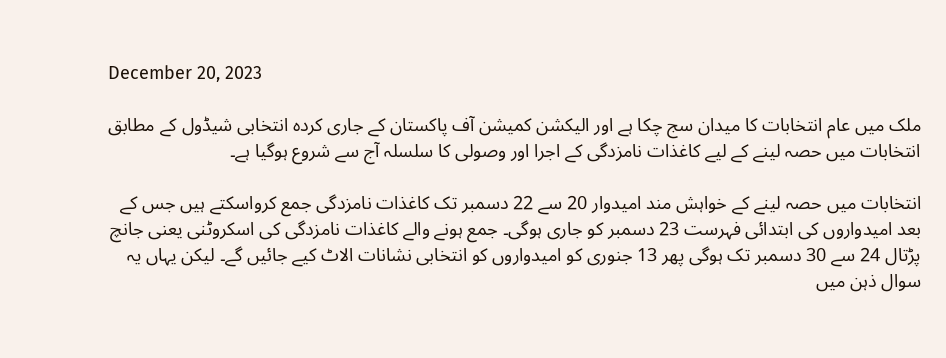December 20, 2023

ملک میں عام انتخابات کا میدان سج چکا ہے اور الیکشن کمیشن آف پاکستان کے جاری کردہ انتخابی شیڈول کے مطابق انتخابات میں حصہ لینے کے لیے کاغذات نامزدگی کے اجرا اور وصولی کا سلسلہ آج سے شروع ہوگیا ہے۔

انتخابات میں حصہ لینے کے خواہش مند امیدوار 20 سے 22 دسمبر تک کاغذات نامزدگی جمع کرواسکتے ہیں جس کے بعد امیدواروں کی ابتدائی فہرست 23 دسمبر کو جاری ہوگی۔ جمع ہونے والے کاغذات نامزدگی کی اسکروٹنی یعنی جانچ پڑتال 24 سے 30 دسمبر تک ہوگی پھر 13 جنوری کو امیدواروں کو انتخابی نشانات الاٹ کیے جائیں گے۔ لیکن یہاں یہ سوال ذہن میں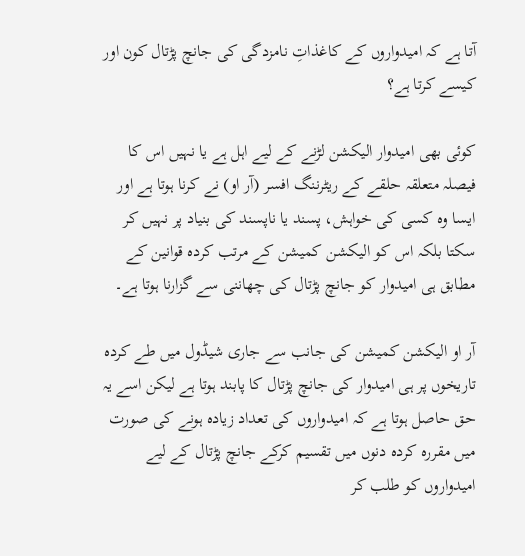آتا ہے کہ امیدواروں کے کاغذاتِ نامزدگی کی جانچ پڑتال کون اور کیسے کرتا ہے؟

کوئی بھی امیدوار الیکشن لڑنے کے لیے اہل ہے یا نہیں اس کا فیصلہ متعلقہ حلقے کے ریٹرننگ افسر (آر او) نے کرنا ہوتا ہے اور ایسا وہ کسی کی خواہش، پسند یا ناپسند کی بنیاد پر نہیں کر سکتا بلکہ اس کو الیکشن کمیشن کے مرتب کردہ قوانین کے مطابق ہی امیدوار کو جانچ پڑتال کی چھاننی سے گزارنا ہوتا ہے۔

آر او الیکشن کمیشن کی جانب سے جاری شیڈول میں طے کردہ تاریخوں پر ہی امیدوار کی جانچ پڑتال کا پابند ہوتا ہے لیکن اسے یہ حق حاصل ہوتا ہے کہ امیدواروں کی تعداد زیادہ ہونے کی صورت میں مقررہ کردہ دنوں میں تقسیم کرکے جانچ پڑتال کے لیے امیدواروں کو طلب کر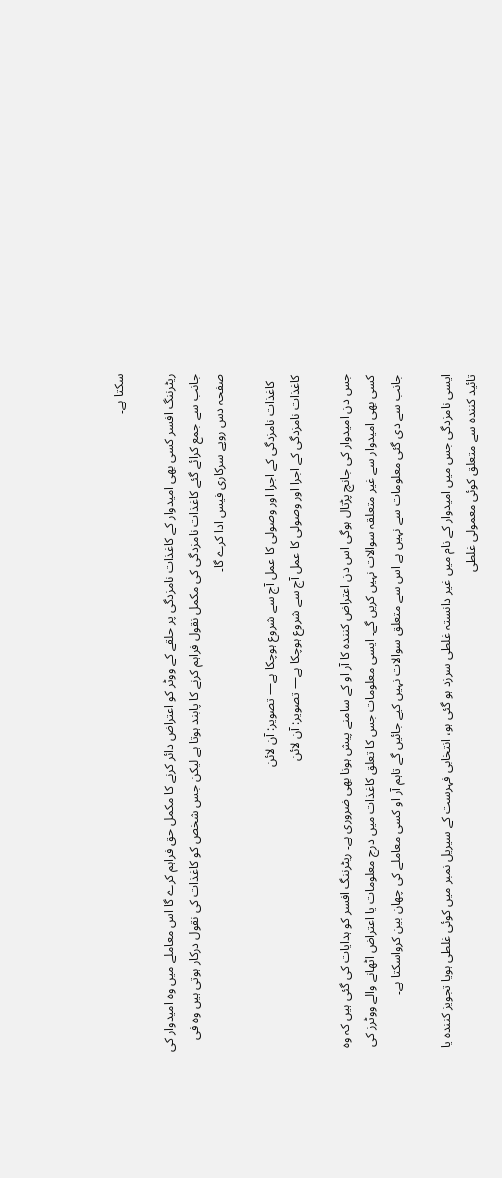سکتا ہے۔

ریٹرننگ افسر کسی بھی امیدوار کے کاغذات نامزدگی پر حلقے کے ووٹر کو اعتراض دائر کرنے کا مکمل حق فراہم کرے گا اس معاملے میں وہ امیدوار کی جانب سے جمع کرائے گئے کاغذات نامزدگی کی مکمل نقول فراہم کرنے کا پابند ہوتا ہے لیکن جس شخص کو کاغذات کی نقول درکار ہوتی ہیں وہ فی صفحہ دس روپے سرکاری فیس ادا کرے گا۔

  کاغذات نامزدگی کے اجرا اور وصولی کا عمل آج سے شروع ہوچکا ہے— تصویر: آن لائن
کاغذات نامزدگی کے اجرا اور وصولی کا عمل آج سے شروع ہوچکا ہے— تصویر: آن لائن

جس دن امیدوار کی جانچ پڑتال ہوگی اس دن اعتراض کنندہ کا آر او کے سامنے پیش ہونا بھی ضروری ہے۔ ریٹرننگ افسر کو ہدایات کی گئی ہیں کہ وہ کسی بھی امیدوار سے غیر متعلقہ سوالات نہیں کریں گے۔ ایسی معلومات جس کا تعلق کاغذات میں درج معلومات یا اعتراض اٹھانے والے ووٹرز کی جانب سے دی گئی معلومات سے نہیں ہے اس سے متعلق سوالات نہیں کیے جائیں گے تاہم آر او کسی معاملے کی چھان بین کرواسکتا ہے۔

ایسی نامزدگی جس میں امیدوار کے نام میں غیر دانستہ غلطی سرزد ہو گئی ہو، انتخابی فہرست کے سیریل نمبر میں کوئی غلطی ہویا تجویز کنندہ یا تائید کنندہ سے متعلق کوئی معمولی غلطی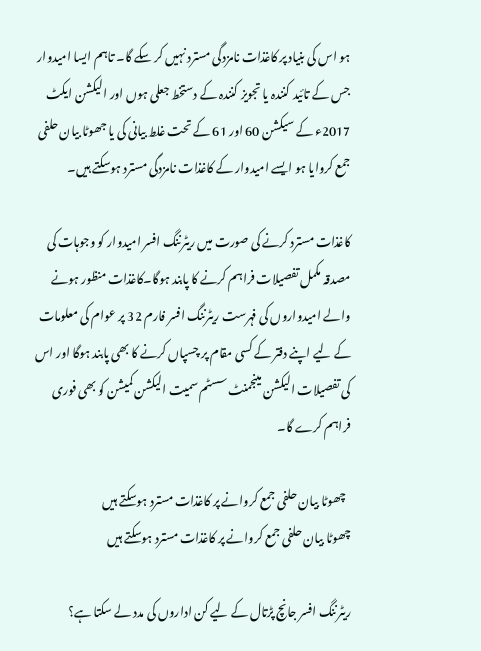ہو اس کی بنیاد پر کاغذات نامزدگی مسترد نہیں کر سکے گا۔ تاہم ایسا امیدوار جس کے تائید کنندہ یا تجویز کنندہ کے دستخط جعلی ہوں اور الیکشن ایکٹ 2017ء کے سیکشن 60 اور 61 کے تحت غلط بیانی کی یا جھوٹا بیان حلفی جمع کروایا ہو ایسے امیدوار کے کاغذات نامزدگی مسترد ہوسکتے ہیں۔

کاغذات مسترد کرنے کی صورت میں ریٹرننگ افسر امیدوار کو وجوہات کی مصدقہ مکمل تفصیلات فراہم کرنے کا پابند ہوگا۔کاغذات منظور ہونے والے امیدواروں کی فہرست ریٹرننگ افسر فارم 32 پر عوام کی معلومات کے لیے اپنے دفتر کے کسی مقام پر چسپاں کرنے کا بھی پابند ہوگا اور اس کی تفصیلات الیکشن مینجمنٹ سسٹم سمیت الیکشن کمیشن کو بھی فوری فراہم کرے گا۔

  چھوٹا بیان حلفی جمع کروانے پر کاغذات مسترد ہوسکتے ہیں
چھوٹا بیان حلفی جمع کروانے پر کاغذات مسترد ہوسکتے ہیں

ریٹرننگ افسر جانچ پڑتال کے لیے کن اداروں کی مدد لے سکتا ہے؟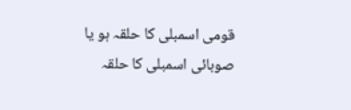قومی اسمبلی کا حلقہ ہو یا صوبائی اسمبلی کا حلقہ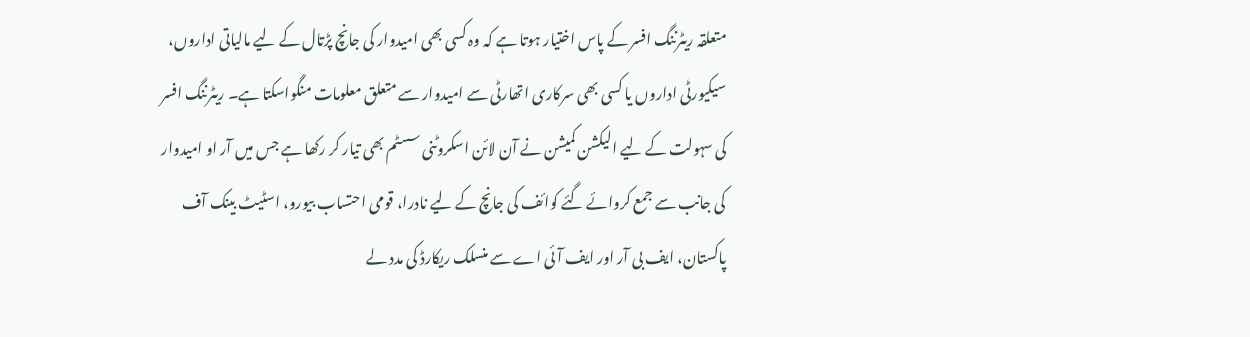متعلقہ ریٹرننگ افسر کے پاس اختیار ہوتا ہے کہ وہ کسی بھی امیدوار کی جانچ پڑتال کے لیے مالیاتی اداروں، سیکیورٹی اداروں یا کسی بھی سرکاری اتھارٹی سے امیدوار سے متعلق معلومات منگواسکتا ہے۔ ریٹرننگ افسر کی سہولت کے لیے الیکشن کمیشن نے آن لائن اسکروٹنی سسٹم بھی تیار کر رکھا ہے جس میں آر او امیدوار کی جانب سے جمع کروائے گئے کوائف کی جانچ کے لیے نادرا، قومی احتساب بیورو، اسٹیٹ بینک آف پاکستان، ایف بی آر اور ایف آئی اے سے منسلک ریکارڈ کی مدد لے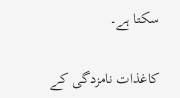سکتا ہے۔

کاغذات نامزدگی کے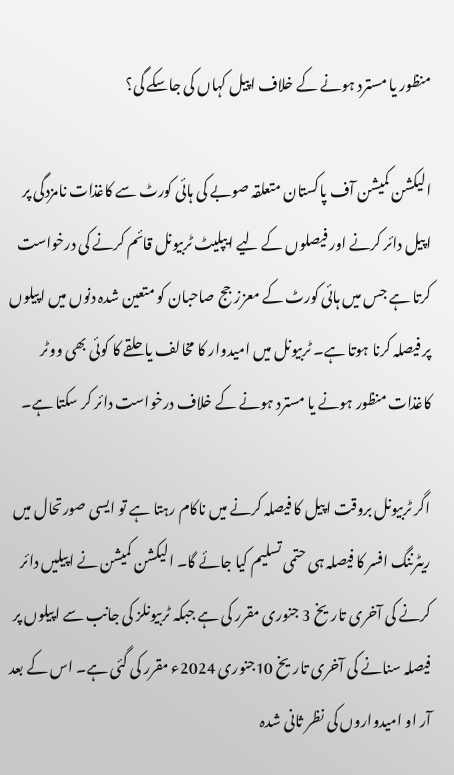منظور یا مسترد ہونے کے خلاف اپیل کہاں کی جاسکے گی؟

الیکشن کمیشن آف پاکستان متعلقہ صوبے کی ہائی کورٹ سے کاغذات نامزدگی پر اپیل دائر کرنے اور فیصلوں کے لیے ایپلیٹ ٹربیونل قائم کرنے کی درخواست کرتا ہے جس میں ہائی کورٹ کے معزز جج صاحبان کو متعین شدہ دنوں میں اپیلوں پر فیصلہ کرنا ہوتا ہے۔ ٹربیونل میں امیدوار کا مخالف یا حلقے کا کوئی بھی ووٹر کاغذات منظور ہونے یا مسترد ہونے کے خلاف درخواست دائر کر سکتا ہے۔

اگر ٹربیونل بروقت اپیل کا فیصلہ کرنے میں ناکام رہتا ہے تو ایسی صورتحال میں ریٹرننگ افسر کا فیصلہ ہی حتمی تسلیم کیا جائے گا۔ الیکشن کمیشن نے اپیلیں دائر کرنے کی آخری تاریخ 3 جنوری مقرر کی ہے جبکہ ٹربیونلز کی جانب سے اپیلوں پر فیصلہ سنانے کی آخری تاریخ 10جنوری 2024ء مقرر کی گئی ہے۔ اس کے بعد آر او امیدواروں کی نظر ثانی شدہ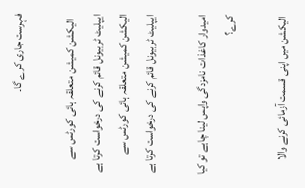فہرست جاری کرے گا۔

  الیکشن کمیشن متعلقہ ہائی کورٹس سے ایپلیٹ ٹربیونل قائم کرنے کی درخواست کرتا ہے
الیکشن کمیشن متعلقہ ہائی کورٹس سے ایپلیٹ ٹربیونل قائم کرنے کی درخواست کرتا ہے

امیدوار کاغذات نامزدگی واپس لینا چاہے تو کیا کرے؟

الیکشن میں اپنی قسمت آزمائی کرنے والا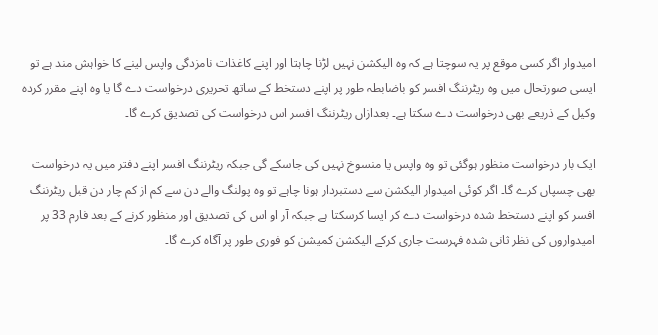امیدوار اگر کسی موقع پر یہ سوچتا ہے کہ وہ الیکشن نہیں لڑنا چاہتا اور اپنے کاغذات نامزدگی واپس لینے کا خواہش مند ہے تو ایسی صورتحال میں وہ ریٹرننگ افسر کو باضابطہ طور پر اپنے دستخط کے ساتھ تحریری درخواست دے گا یا وہ اپنے مقرر کردہ وکیل کے ذریعے بھی درخواست دے سکتا ہے۔ بعدازاں ریٹرننگ افسر اس درخواست کی تصدیق کرے گا۔

ایک بار درخواست منظور ہوگئی تو وہ واپس یا منسوخ نہیں کی جاسکے گی جبکہ ریٹرننگ افسر اپنے دفتر میں یہ درخواست بھی چسپاں کرے گا۔ اگر کوئی امیدوار الیکشن سے دستبردار ہونا چاہے تو وہ پولنگ والے دن سے کم از کم چار دن قبل ریٹرننگ افسر کو اپنے دستخط شدہ درخواست دے کر ایسا کرسکتا ہے جبکہ آر او اس کی تصدیق اور منظور کرنے کے بعد فارم 33 پر امیدواروں کی نظر ثانی شدہ فہرست جاری کرکے الیکشن کمیشن کو فوری طور پر آگاہ کرے گا۔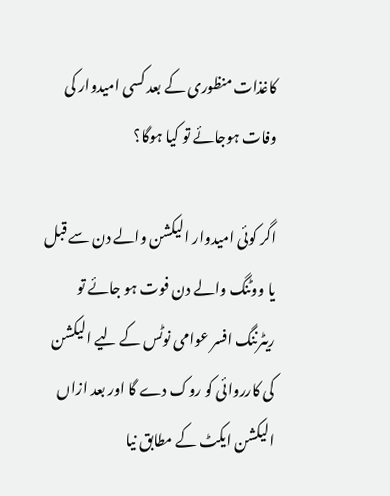کاغذات منظوری کے بعد کسی امیدوار کی وفات ہوجائے تو کیا ہوگا؟

اگر کوئی امیدوار الیکشن والے دن سے قبل یا ووٹنگ والے دن فوت ہو جائے تو ریٹرننگ افسر عوامی نوٹس کے لیے الیکشن کی کارروائی کو روک دے گا اور بعد ازاں الیکشن ایکٹ کے مطابق نیا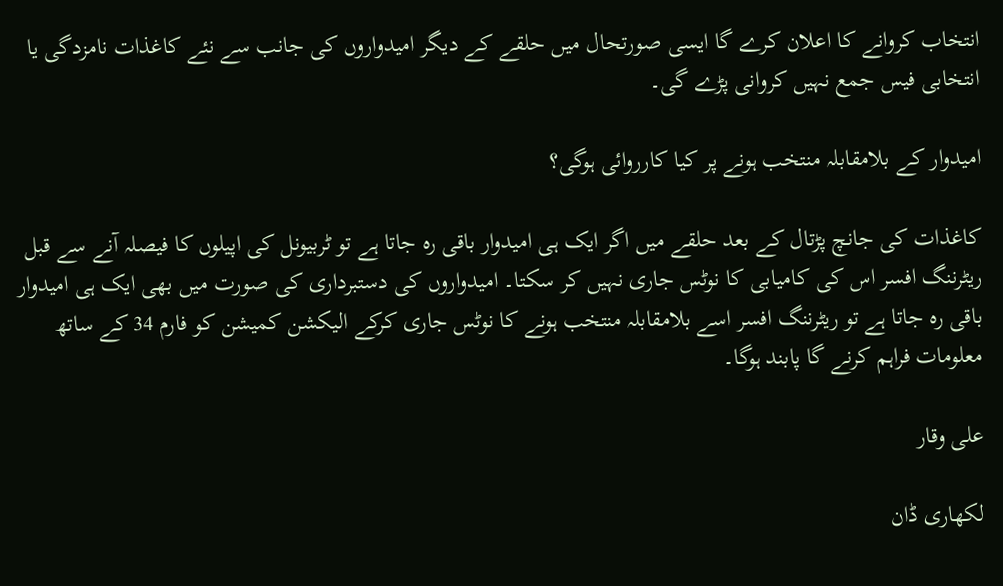انتخاب کروانے کا اعلان کرے گا ایسی صورتحال میں حلقے کے دیگر امیدواروں کی جانب سے نئے کاغذات نامزدگی یا انتخابی فیس جمع نہیں کروانی پڑے گی۔

امیدوار کے بلامقابلہ منتخب ہونے پر کیا کارروائی ہوگی؟

کاغذات کی جانچ پڑتال کے بعد حلقے میں اگر ایک ہی امیدوار باقی رہ جاتا ہے تو ٹربیونل کی اپیلوں کا فیصلہ آنے سے قبل ریٹرننگ افسر اس کی کامیابی کا نوٹس جاری نہیں کر سکتا۔ امیدواروں کی دستبرداری کی صورت میں بھی ایک ہی امیدوار باقی رہ جاتا ہے تو ریٹرننگ افسر اسے بلامقابلہ منتخب ہونے کا نوٹس جاری کرکے الیکشن کمیشن کو فارم 34 کے ساتھ معلومات فراہم کرنے گا پابند ہوگا۔

علی وقار

لکھاری ڈان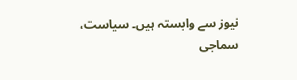نیوز سے وابستہ ہیں۔ سیاست، سماجی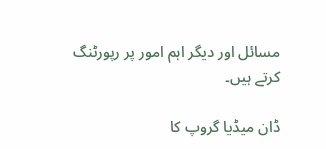مسائل اور دیگر اہم امور پر رپورٹنگ کرتے ہیں۔

ڈان میڈیا گروپ کا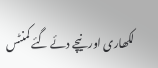لکھاری اور نیچے دئے گئے کمنٹس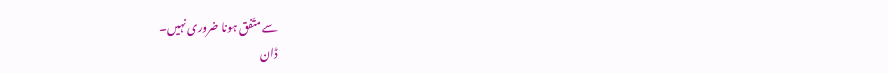سے متّفق ہونا ضروری نہیں۔
ڈان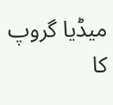میڈیا گروپ کا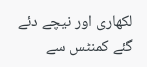لکھاری اور نیچے دئے گئے کمنٹس سے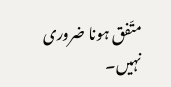متّفق ہونا ضروری نہیں۔